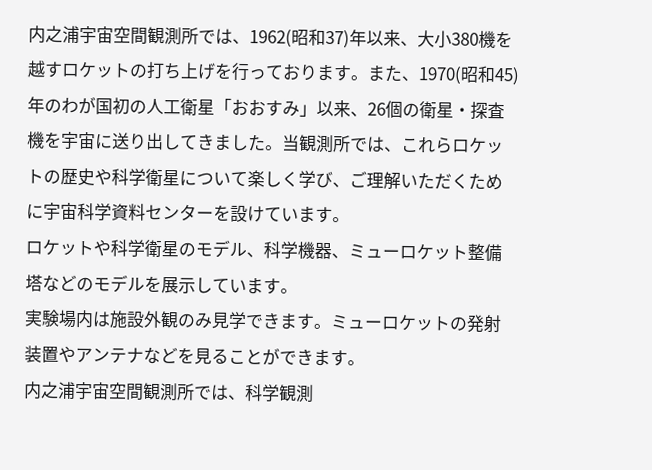内之浦宇宙空間観測所では、1962(昭和37)年以来、大小380機を越すロケットの打ち上げを行っております。また、1970(昭和45)年のわが国初の人工衛星「おおすみ」以来、26個の衛星・探査機を宇宙に送り出してきました。当観測所では、これらロケットの歴史や科学衛星について楽しく学び、ご理解いただくために宇宙科学資料センターを設けています。
ロケットや科学衛星のモデル、科学機器、ミューロケット整備塔などのモデルを展示しています。
実験場内は施設外観のみ見学できます。ミューロケットの発射装置やアンテナなどを見ることができます。
内之浦宇宙空間観測所では、科学観測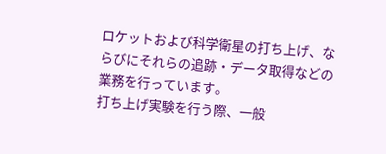ロケットおよび科学衛星の打ち上げ、ならびにそれらの追跡・データ取得などの業務を行っています。
打ち上げ実験を行う際、一般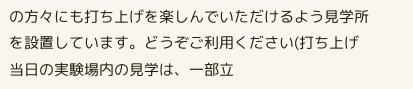の方々にも打ち上げを楽しんでいただけるよう見学所を設置しています。どうぞご利用ください(打ち上げ当日の実験場内の見学は、一部立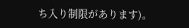ち入り制限があります)。